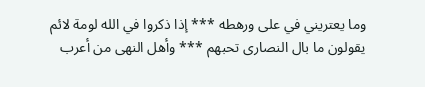وما يعتريني في على ورهطه *** إذا ذكروا في الله لومة لائم
يقولون ما بال النصارى تحبهم *** وأهل النهى من أعرب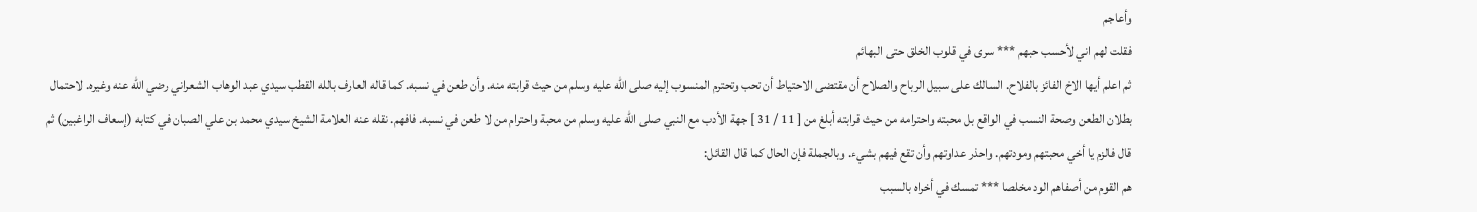وأعاجم
فقلت لهم اني لأحسب حبهم *** سرى في قلوب الخلق حتى البهائم
ثم اعلم أيها الاخ الفائز بالفلاح. السالك على سبيل الرباح والصلاح أن مقتضى الاحتياط أن تحب وتحترم المنسوب إليه صلى الله عليه وسلم من حيث قرابته منه. وأن طعن في نسبه. كما قاله العارف بالله القطب سيدي عبد الوهاب الشعراني رضي الله عنه وغيره. لاحتمال بطلان الطعن وصحة النسب في الواقع بل محبته واحترامه من حيث قرابته أبلغ من [ 11 / 31 ] جهة الأدب مع النبي صلى الله عليه وسلم من محبة واحترام من لا طعن في نسبه. فافهم. نقله عنه العلامة الشيخ سيدي محمد بن علي الصبان في كتابه (إسعاف الراغبين) ثم قال فالزم يا أخي محبتهم ومودتهم. واحذر عداوتهم وأن تقع فيهم بشيء. وبالجملة فإن الحال كما قال القائل:
هم القوم من أصفاهم الود مخلصا *** تمسك في أخراه بالسبب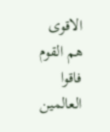الاقوى
هم القوم فاقوا العالمين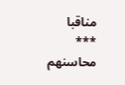مناقبا *** محاسنهم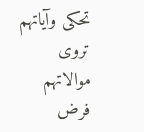تحكى وآياتهم تروى
موالاتهم فرض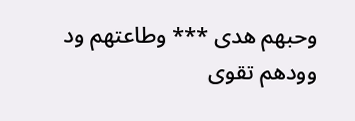وحبهم هدى *** وطاعتهم ود وودهم تقوى